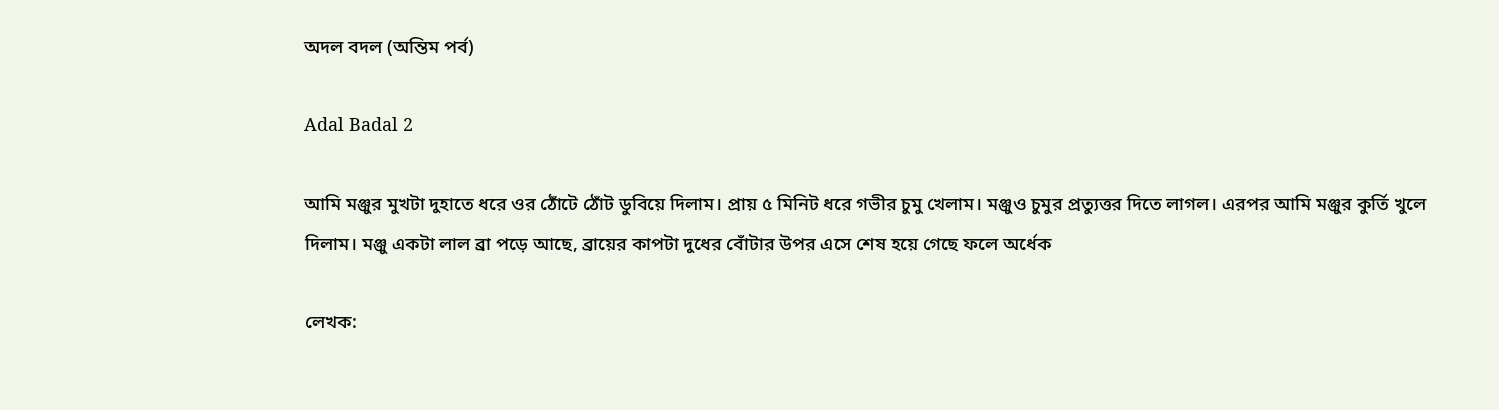অদল‌ বদল (অন্তিম পর্ব)

Adal Badal 2

আমি মঞ্জুর মুখটা দুহাতে ধরে ওর ঠোঁটে ঠোঁট ডুবিয়ে দিলাম। প্রায় ৫ মিনিট ধরে গভীর চুমু খেলাম। মঞ্জুও চুমুর প্রত্যুত্তর দিতে লাগল। এরপর আমি মঞ্জুর কুর্তি খুলে দিলাম। মঞ্জু একটা লাল ব্রা পড়ে আছে, ব্রায়ের কাপটা দুধের বোঁটার উপর এসে শেষ হয়ে গেছে ফলে অর্ধেক

লেখক: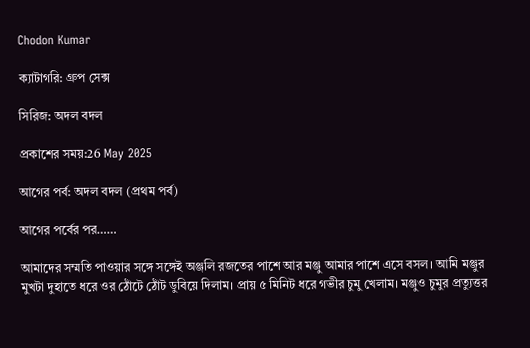Chodon Kumar

ক্যাটাগরি: গ্রুপ সেক্স

সিরিজ: অদল বদল

প্রকাশের সময়:26 May 2025

আগের পর্ব: অদল বদল (প্রথম পর্ব)

আগের পর্বের পর……

আমাদের সম্মতি পাওয়ার সঙ্গে সঙ্গেই অঞ্জলি রজতের পাশে আর মঞ্জু আমার পাশে এসে বসল। আমি মঞ্জুর মুখটা দুহাতে ধরে ওর ঠোঁটে ঠোঁট ডুবিয়ে দিলাম। প্রায় ৫ মিনিট ধরে গভীর চুমু খেলাম। মঞ্জুও চুমুর প্রত্যুত্তর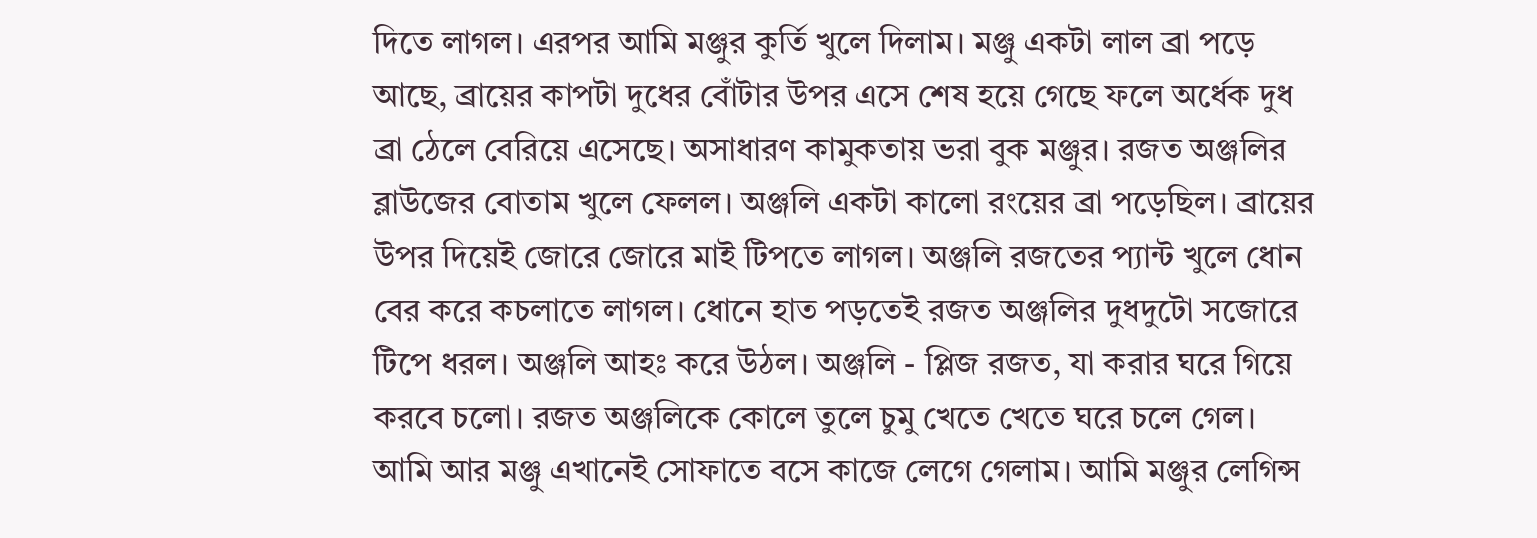দিতে লাগল। এরপর আমি মঞ্জুর কুর্তি খুলে দিলাম। মঞ্জু একটা লাল ব্রা পড়ে আছে, ব্রায়ের কাপটা দুধের বোঁটার উপর এসে শেষ হয়ে গেছে ফলে অর্ধেক দুধ ব্রা ঠেলে বেরিয়ে এসেছে। অসাধারণ কামুকতায় ভরা বুক মঞ্জুর। রজত অঞ্জলির ব্লাউজের বোতাম খুলে ফেলল। অঞ্জলি একটা কালো রংয়ের ব্রা পড়েছিল। ব্রায়ের উপর দিয়েই জোরে জোরে মাই টিপতে লাগল। অঞ্জলি রজতের প্যান্ট খুলে ধোন‌ বের করে কচলাতে লাগল। ধোনে হাত পড়তেই রজত অঞ্জলির দুধদুটো সজোরে টিপে ধরল। অঞ্জলি আহঃ করে উঠল। অঞ্জলি - প্লিজ রজত, যা করার ঘরে গিয়ে করবে চলো। রজত অঞ্জলিকে কোলে তুলে চুমু খেতে খেতে ঘরে চলে গেল। আমি আর মঞ্জু এখানেই সোফাতে বসে কাজে লেগে গেলাম। আমি মঞ্জুর লেগিন্স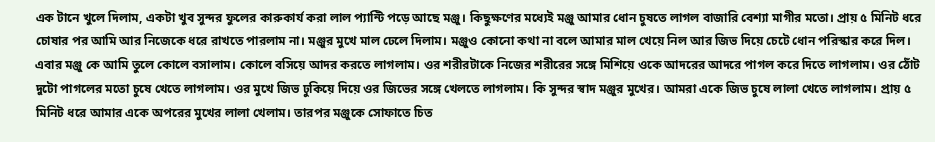এক টানে খুলে দিলাম, একটা খুব সুন্দর ফুলের কারুকার্য করা লাল প্যান্টি পড়ে আছে মঞ্জু। কিছুক্ষণের মধ্যেই মঞ্জু আমার ধোন চুষতে লাগল বাজারি বেশ্যা মাগীর মতো। প্রায় ৫ মিনিট ধরে চোষার পর আমি আর নিজেকে ধরে রাখতে পারলাম‌ না। মঞ্জুর মুখে মাল ঢেলে দিলাম। মঞ্জুও কোনো কথা না বলে আমার মাল খেয়ে নিল আর জিভ দিয়ে চেটে ধোন পরিস্কার করে দিল। এবার মঞ্জু কে আমি তুলে কোলে বসালাম। কোলে বসিয়ে আদর করতে লাগলাম। ওর শরীরটাকে নিজের শরীরের সঙ্গে মিশিয়ে ওকে আদরের আদরে পাগল করে দিতে লাগলাম। ওর ঠোঁট দুটো পাগলের মতো চুষে খেতে লাগলাম। ওর মুখে জিভ ঢুকিয়ে দিয়ে ওর জিভের সঙ্গে খেলতে লাগলাম। কি সুন্দর স্বাদ মঞ্জুর মুখের। আমরা একে জিভ চুষে লালা খেতে লাগলাম। প্রায় ৫ মিনিট ধরে আমার একে অপরের মুখের লালা খেলাম। তারপর মঞ্জুকে সোফাতে চিত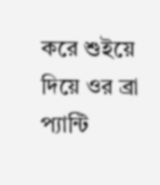করে শুইয়ে দিয়ে ওর ব্রা প্যান্টি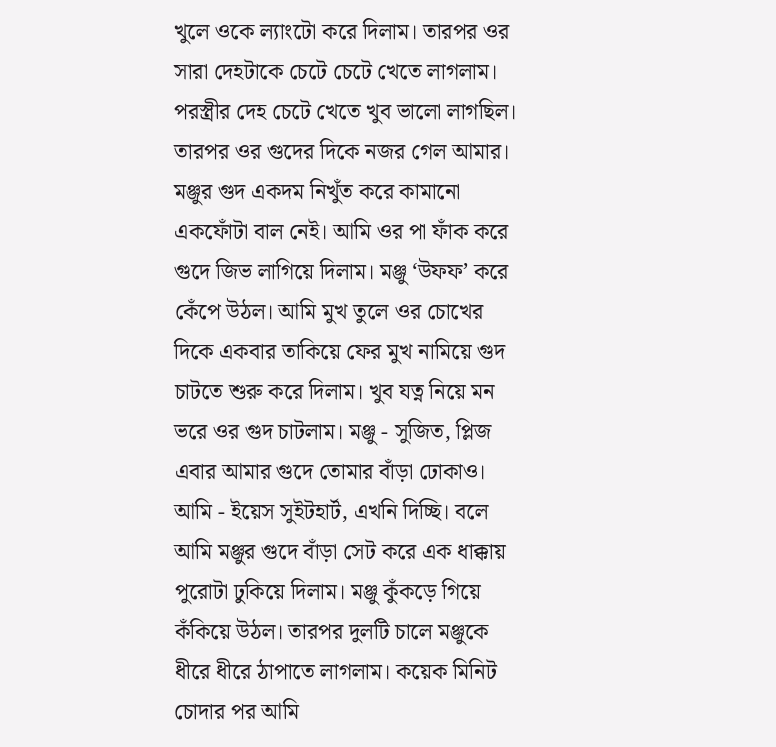খুলে ওকে ল্যাংটো করে দিলাম। তারপর ওর সারা দেহটাকে চেটে চেটে খেতে লাগলাম। পরস্ত্রীর দেহ চেটে খেতে খুব ভালো লাগছিল। তারপর ওর গুদের দিকে নজর গেল আমার। মঞ্জুর গুদ একদম নিখুঁত করে কামানো একফোঁটা বাল নেই। আমি ওর পা ফাঁক করে গুদে জিভ লাগিয়ে দিলাম। মঞ্জু ‘উফফ’ করে কেঁপে উঠল। আমি মুখ তুলে ওর চোখের দিকে একবার তাকিয়ে ফের মুখ নামিয়ে গুদ চাটতে শুরু করে দিলাম। খুব যত্ন নিয়ে মন ভরে ওর গুদ চাটলাম। মঞ্জু - সুজিত, প্লিজ এবার আমার গুদে তোমার বাঁড়া ঢোকাও। আমি - ইয়েস সুইটহার্ট, এখনি দিচ্ছি। বলে আমি মঞ্জুর গুদে বাঁড়া সেট করে এক ধাক্কায় পুরোটা ঢুকিয়ে দিলাম। মঞ্জু কুঁকড়ে গিয়ে কঁকিয়ে উঠল। তারপর দুলটি চালে মঞ্জুকে ধীরে ধীরে ঠাপাতে লাগলাম। কয়েক মিনিট চোদার পর আমি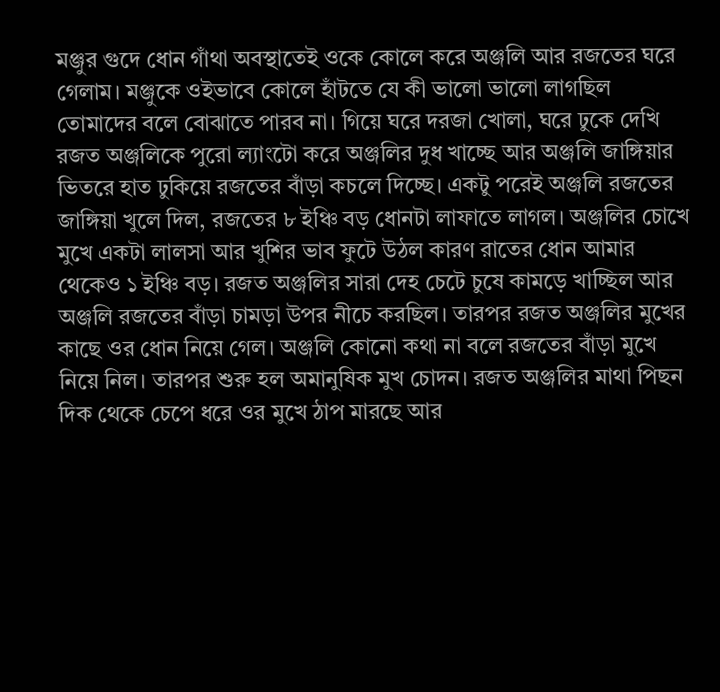মঞ্জুর গুদে ধোন গাঁথা অবস্থাতেই ওকে কোলে করে অঞ্জলি আর রজতের ঘরে গেলাম। মঞ্জুকে ওইভাবে কোলে হাঁটতে যে কী ভালো ভালো‌ লাগছিল তোমাদের বলে বোঝাতে পারব না। গিয়ে ঘরে দরজা খোলা, ঘরে ঢুকে দেখি রজত অঞ্জলিকে পুরো ল্যাংটো করে অঞ্জলির দুধ‌ খাচ্ছে আর অঞ্জলি জাঙ্গিয়ার ভিতরে হাত ঢুকিয়ে রজতের বাঁড়া কচলে দিচ্ছে। একটু পরেই অঞ্জলি রজতের জাঙ্গিয়া খুলে দিল, রজতের ৮ ইঞ্চি বড় ধোনটা লাফাতে লাগল। অঞ্জলির চোখে মুখে একটা লালসা আর খুশির ভাব ফুটে উঠল কারণ রাতের ধোন আমার থেকেও ১ ইঞ্চি বড়। রজত অঞ্জলির সারা দেহ চেটে চুষে কামড়ে খাচ্ছিল আর অঞ্জলি রজতের বাঁড়া চামড়া উপর নীচে করছিল। তারপর রজত অঞ্জলির মুখের কাছে ওর ধোন নিয়ে গেল। অঞ্জলি কোনো কথা না বলে রজতের বাঁড়া মুখে নিয়ে নিল। তারপর শুরু হল অমানুষিক মুখ চোদন। রজত অঞ্জলির মাথা পিছন দিক থেকে চেপে ধরে ওর মুখে ঠাপ মারছে আর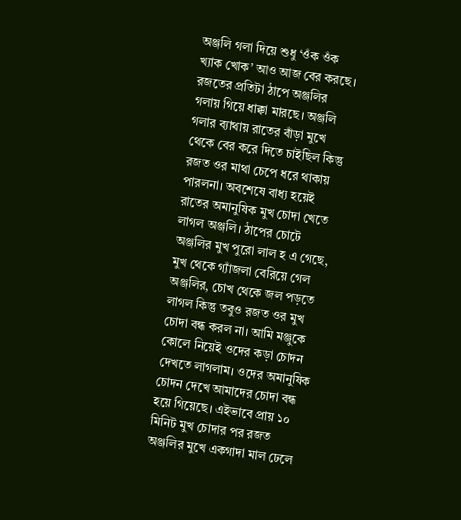অঞ্জলি গলা দিয়ে শুধু ‘ওঁক ওঁক খ্যাক খোক’ আও আজ বের করছে। রজতের প্রতিটা ঠাপে অঞ্জলির গলায় গিয়ে ধাক্কা মারছে। অঞ্জলি গলার ব্যাথায় রাতের বাঁড়া মুখে থেকে বের করে দিতে চাইছিল কিন্তু রজত ওর মাথা চেপে ধরে থাকায় পারলনা। অবশেষে বাধ্য হয়েই রাতের অমানুষিক মুখ চোদা খেতে লাগল অঞ্জলি। ঠাপের চোটে অঞ্জলির মুখ পুরো লাল হ এ গেছে, মুখ থেকে গ্যাঁজলা বেরিয়ে গেল‌ অঞ্জলির, চোখ থেকে জল‌ পড়তে লাগল কিন্তু তবুও রজত ওর মুখ চোদা বন্ধ‌ করল না। আমি মঞ্জুকে কোলে নিয়েই ওদের কড়া চোদন দেখতে লাগলাম। ওদের অমানুষিক চোদন দেখে আমাদের চোদা বন্ধ হয়ে গিয়েছে। এইভাবে প্রায় ১০ মিনিট মুখ চোদার পর রজত অঞ্জলির মুখে একগাদা মাল ঢেলে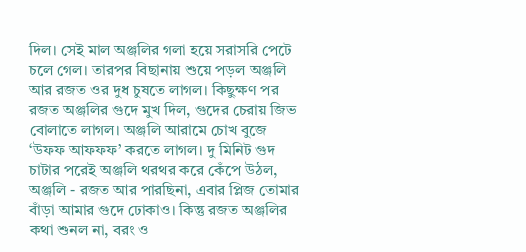দিল। সেই মাল অঞ্জলির গলা হয়ে সরাসরি পেটে চলে গেল। তারপর বিছানায় শুয়ে পড়ল অঞ্জলি আর রজত ওর দুধ চুষতে লাগল। কিছুক্ষণ পর রজত অঞ্জলির গুদে মুখ দিল, গুদের চেরায় জিভ বোলাতে লাগল। অঞ্জলি আরামে চোখ বুজে ‘উফফ আফফফ’ করতে লাগল। দু মিনিট গুদ চাটার পরেই অঞ্জলি থরথর করে কেঁপে উঠল, অঞ্জলি - রজত আর পারছিনা, এবার প্লিজ তোমার বাঁড়া আমার গুদে ঢোকাও। কিন্তু রজত অঞ্জলির কথা শুনল না, বরং ও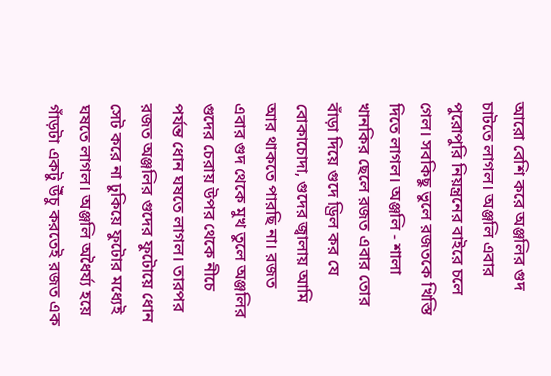আরো বেশি করে অঞ্জলির গুদ চাটতে লাগল। অঞ্জলি এবার পুরোপুরি নিয়ন্ত্রনের বাইরে চলে গেল। সবকিছু ভুলে রজতকে খিস্তি দিতে লাগল। অঞ্জলি - শালা খানকির ছেলে রজত এবার তোর বাঁড়া দিয়ে গুদে ড্রিল কর যে বোকাচোদা, গুদের জ্বালায় আমি আর থাকতে পারছি না। রজত এবার গুদ থেকে মুখ তুলে অঞ্জলির গুদের চেরায় উপর থেকে নীচে পর্যন্ত ধোন ঘষতে লাগল। তারপর রজত অঞ্জলির গুদের ফুটোয়ে ধোন সেট করে না ঢুকিয়ে ফুটোর মধ্যেই ঘষতে লাগল। অঞ্জলি অধৈর্য্য হয়ে গাঁড়টা একটু উঁচু করতেই রজত এক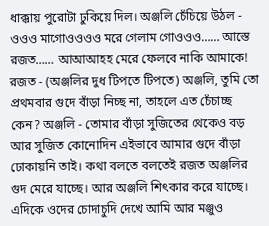ধাক্কায় পুরোটা ঢুকিয়ে দিল। অঞ্জলি চেঁচিয়ে উঠল - ওওও মাগোওওওও মরে গেলাম গোওওও…… আস্তে রজত…… আআআহহ মেরে ফেলবে নাকি আমাকে! রজত - (অঞ্জলির দুধ টিপতে টিপতে) অঞ্জলি, তুমি তো প্রথমবার গুদে বাঁড়া নিচ্ছ না, তাহলে এত চেঁচাচ্ছ কেন? অঞ্জলি - তোমার বাঁড়া সুজিতের থেকেও বড় আর সুজিত কোনোদিন এইভাবে আমার গুদে বাঁড়া ঢোকায়নি তাই। কথা বলতে বলতেই রজত অঞ্জলির গুদ মেরে যাচ্ছে। আর অঞ্জলি শিৎকার করে যাচ্ছে। এদিকে ওদের চোদাচুদি দেখে আমি আর মঞ্জুও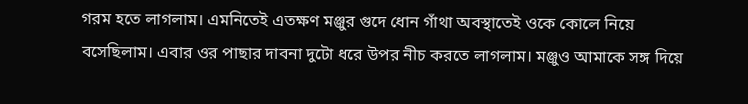গরম হতে লাগলাম। এমনিতেই এতক্ষণ মঞ্জুর গুদে ধোন‌ গাঁথা অবস্থাতেই ওকে কোলে নিয়ে বসেছিলাম। এবার ওর পাছার দাবনা দুটো ধরে উপর নীচ করতে লাগলাম। মঞ্জুও আমাকে সঙ্গ দিয়ে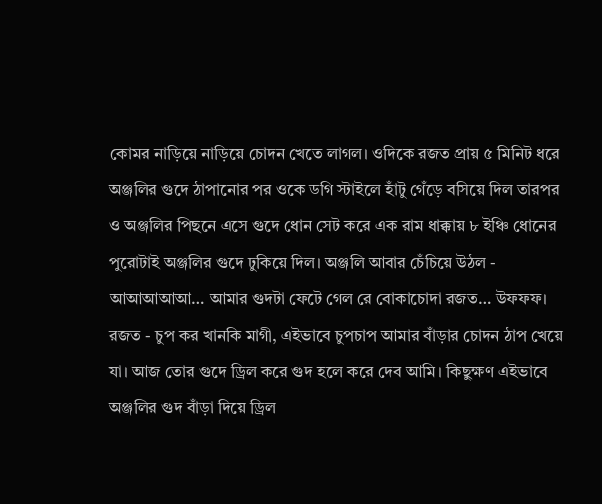কোমর নাড়িয়ে নাড়িয়ে চোদন খেতে লাগল। ওদিকে রজত প্রায় ৫ মিনিট ধরে অঞ্জলির গুদে ঠাপানোর পর ওকে ডগি স্টাইলে হাঁটু গেঁড়ে বসিয়ে দিল তারপর ও অঞ্জলির পিছনে এসে গুদে ধোন‌ সেট করে এক রাম ধাক্কায় ৮ ইঞ্চি ধোনের পুরোটাই অঞ্জলির গুদে ঢুকিয়ে দিল। অঞ্জলি আবার চেঁচিয়ে উঠল - আআআআআ… আমার গুদটা ফেটে গেল রে বোকাচোদা রজত… উফফফ। রজত - চুপ কর খানকি মাগী, এইভাবে চুপচাপ আমার বাঁড়ার চোদন ঠাপ খেয়ে যা। আজ তোর গুদে ড্রিল করে গুদ হলে করে দেব আমি। কিছুক্ষণ এইভাবে অঞ্জলির গুদ বাঁড়া দিয়ে ড্রিল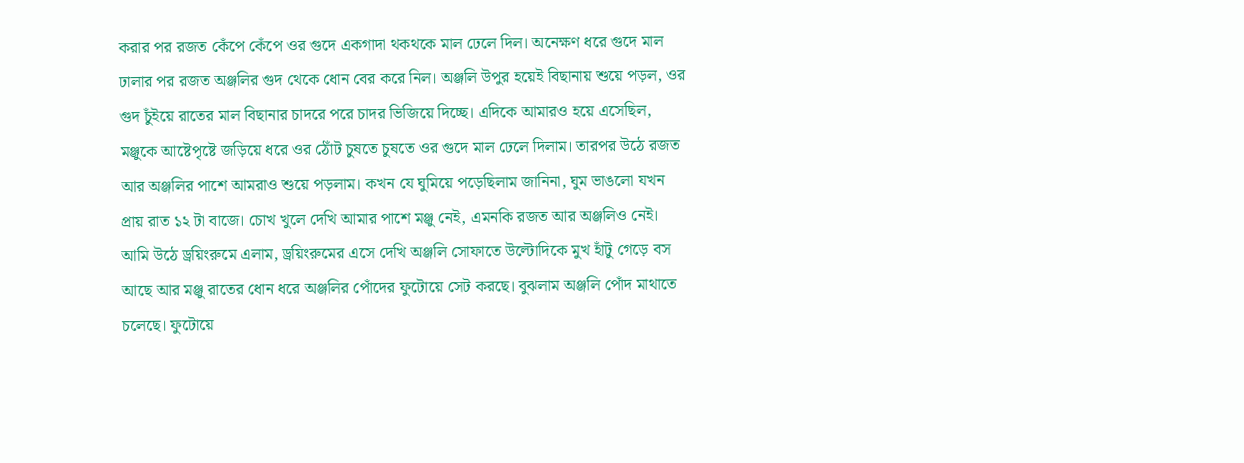করার পর রজত কেঁপে কেঁপে ওর গুদে একগাদা থকথকে মাল ঢেলে দিল। অনেক্ষণ ধরে গুদে মাল ঢালার‌ পর রজত অঞ্জলির গুদ থেকে ধোন‌ বের করে নিল। অঞ্জলি উপুর হয়েই বিছানায় শুয়ে পড়ল, ওর গুদ চুঁইয়ে রাতের মাল বিছানার চাদরে পরে চাদর ভিজিয়ে দিচ্ছে। এদিকে আমার‌ও হয়ে এসেছিল, মঞ্জুকে আষ্টেপৃষ্টে জড়িয়ে ধরে ওর ঠোঁট চুষতে চুষতে ওর গুদে মাল ঢেলে দিলাম। তারপর উঠে রজত আর অঞ্জলির পাশে আমরাও শুয়ে পড়লাম। কখন যে ঘুমিয়ে পড়েছিলাম জানিনা, ঘুম ভাঙলো যখন প্রায় রাত ১২ টা বাজে। চোখ খুলে দেখি আমার পাশে মঞ্জু নেই, এমনকি রজত আর অঞ্জলিও নেই। আমি উঠে ড্রয়িংরুমে‌ এলাম, ড্রয়িংরুমের এসে দেখি অঞ্জলি সোফাতে উল্টোদিকে মুখ হাঁটু গেড়ে বস আছে আর মঞ্জু রাতের ধোন ধরে অঞ্জলির পোঁদের ফুটোয়ে সেট করছে। বুঝলাম অঞ্জলি পোঁদ মাথাতে চলেছে। ফুটোয়ে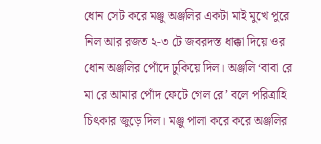ধোন সেট করে মঞ্জু অঞ্জলির একটা মাই মুখে পুরে নিল আর রজত ২-৩ টে জবরদস্ত ধাক্কা দিয়ে ওর ধোন অঞ্জলির পোঁদে ঢুকিয়ে দিল। অঞ্জলি ‘বাবা রে মা রে আমার পোঁদ ফেটে গেল রে’ বলে পরিত্রাহি চিৎকার জুড়ে দিল। মঞ্জু পালা করে করে অঞ্জলির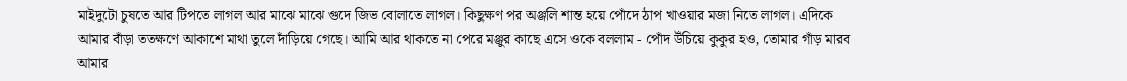মাইদুটো চুষতে আর টিপতে লাগল আর মাঝে মাঝে গুদে জিভ বোলাতে লাগল। কিছুক্ষণ পর অঞ্জলি শান্ত হয়ে পোঁদে ঠাপ খাওয়ার মজা নিতে লাগল। এদিকে আমার বাঁড়া ততক্ষণে আকাশে মাথা তুলে দাঁড়িয়ে গেছে। আমি আর থাকতে না পেরে মঞ্জুর কাছে এসে ওকে বললাম - পোঁদ উঁচিয়ে কুকুর হ‌ও, তোমার গাঁড় মারব আমার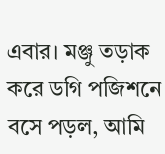এবার। মঞ্জু তড়াক করে ডগি পজিশনে বসে পড়ল, আমি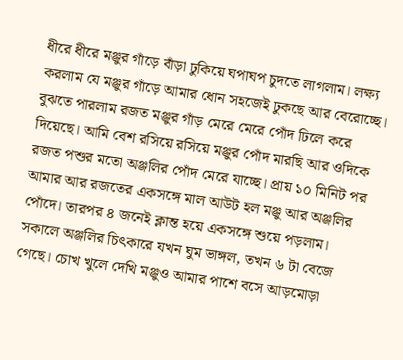ধীরে ধীরে মঞ্জুর গাঁড়ে বাঁড়া ঢুকিয়ে ঘপাঘপ চুদতে লাগলাম। লক্ষ্য করলাম যে মঞ্জুর গাঁড়ে আমার ধোন সহজেই ঢুকছে আর বেরোচ্ছে। বুঝতে পারলাম রজত মঞ্জুর গাঁড় মেরে মেরে পোঁদ ঢিলে করে দিয়েছে। আমি বেশ‌ রসিয়ে রসিয়ে মঞ্জুর পোঁদ মারছি আর ওদিকে রজত পশুর মতো অঞ্জলির পোঁদ মেরে যাচ্ছে। প্রায় ১০ মিনিট পর আমার আর রজতের একসঙ্গে মাল আউট হল মঞ্জু আর অঞ্জলির পোঁদে। তারপর ৪ জনেই ক্লান্ত হয়ে একসঙ্গে শুয়ে পড়লাম। সকালে অঞ্জলির চিৎকারে যখন ঘুম ভাঙ্গল, তখন ৬ টা বেজে গেছে। চোখ খুলে দেখি মঞ্জুও আমার পাশে বসে আড়মোড়া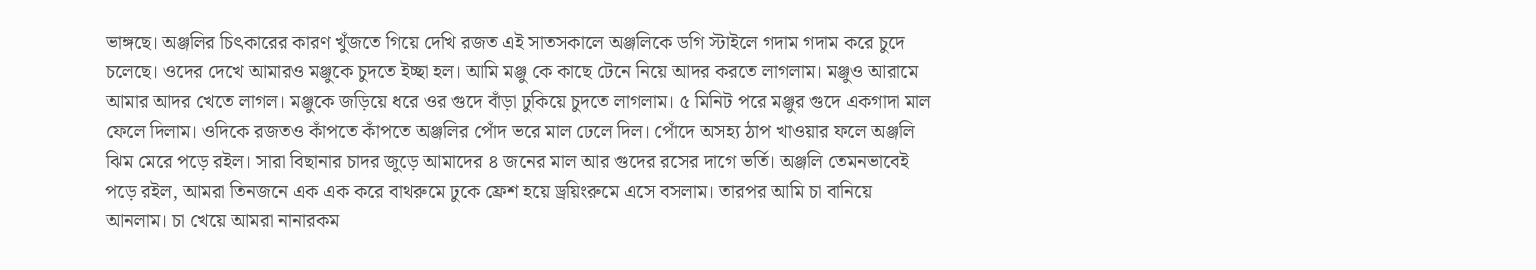ভাঙ্গছে। অঞ্জলির চিৎকারের কারণ খুঁজতে গিয়ে দেখি রজত এই সাতসকালে অঞ্জলিকে ডগি স্টাইলে গদাম গদাম করে চুদে চলেছে। ওদের দেখে আমার‌ও মঞ্জুকে চুদতে ইচ্ছা হল। আমি মঞ্জু কে কাছে টেনে নিয়ে আদর‌ করতে লাগলাম। মঞ্জু‌ও আরামে আমার আদর খেতে লাগল। মঞ্জুকে জড়িয়ে ধরে ওর গুদে বাঁড়া ঢুকিয়ে চুদতে লাগলাম। ৫ মিনিট পরে মঞ্জুর গুদে একগাদা মাল ফেলে দিলাম। ওদিকে রজত‌ও কাঁপতে কাঁপতে অঞ্জলির পোঁদ ভরে মাল ঢেলে দিল। পোঁদে অসহ্য ঠাপ খাওয়ার ফলে অঞ্জলি ঝিম মেরে পড়ে র‌ইল। সারা বিছানার চাদর জুড়ে আমাদের ৪ জনের মাল আর গুদের রসের দাগে ভর্তি। অঞ্জলি তেমনভাবেই পড়ে র‌ইল, আমরা তিনজনে এক এক করে বাথরুমে ঢুকে ফ্রেশ‌ হয়ে ড্রয়িংরুমে এসে বসলাম। তারপর আমি চা বানিয়ে আনলাম। চা খেয়ে আমরা নানারকম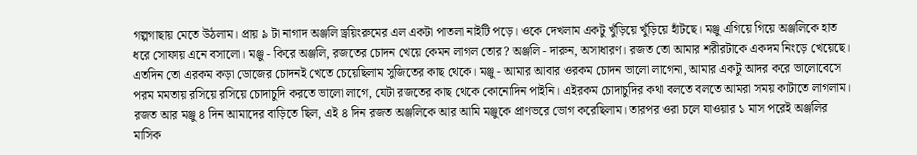গল্পগাছায় মেতে উঠলাম। প্রায় ৯ টা নাগাদ অঞ্জলি ড্রয়িংরুমের এল একটা পাতলা নাইটি পড়ে। ওকে দেখলাম একটু খুঁড়িয়ে খুঁড়িয়ে হাঁটছে। মঞ্জু এগিয়ে গিয়ে অঞ্জলিকে হাত ধরে সোফায় এনে বসালো। মঞ্জু - কিরে অঞ্জলি, রজতের চোদন খেয়ে কেমন লাগল তোর? অঞ্জলি - দারুন, অসাধারণ। রজত তো আমার শরীরটাকে একদম নিংড়ে খেয়েছে। এতদিন তো এরকম কড়া ডোজের চোদন‌ই খেতে চেয়েছিলাম সুজিতের কাছ থেকে। মঞ্জু - আমার আবার ওরকম চোদন ভালো লাগেনা, আমার একটু আদর করে ভালোবেসে পরম মমতায় রসিয়ে রসিয়ে চোদাচুদি করতে ভালো লাগে, যেটা রজতের কাছ থেকে কোনোদিন পাইনি। এইরকম চোদাচুদির কথা বলতে বলতে আমরা সময় কাটাতে লাগলাম। রজত আর মঞ্জু ৪ দিন আমাদের বাড়িতে ছিল, এই ৪ দিন রজত অঞ্জলিকে আর আমি মঞ্জুকে প্রাণভরে ভোগ করেছিলাম। তারপর ওরা চলে যাওয়ার ১ মাস পরেই অঞ্জলির মাসিক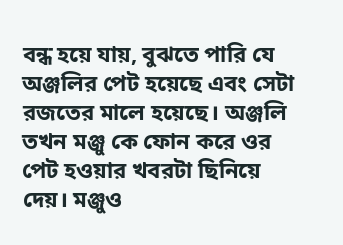বন্ধ হয়ে যায়, বুঝতে পারি যে অঞ্জলির পেট হয়েছে এবং সেটা রজতের মালে হয়েছে। অঞ্জলি তখন মঞ্জু কে ফোন করে ওর পেট হ‌ওয়ার খবরটা ছিনিয়ে দেয়। মঞ্জু‌ও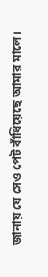জানায় যে সেও পেট বাঁধিয়েছে আমার মালে।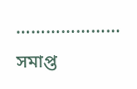………………… সমাপ্ত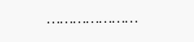…………………